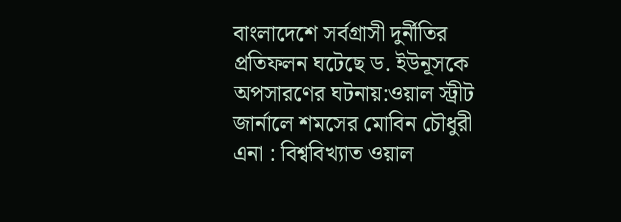বাংলাদেশে সর্বগ্রাসী দুর্নীতির প্রতিফলন ঘটেছে ড. ইউনূসকে অপসারণের ঘটনায়:ওয়াল স্ট্রীট জার্নালে শমসের মোবিন চৌধুরী
এনা : বিশ্ববিখ্যাত ওয়াল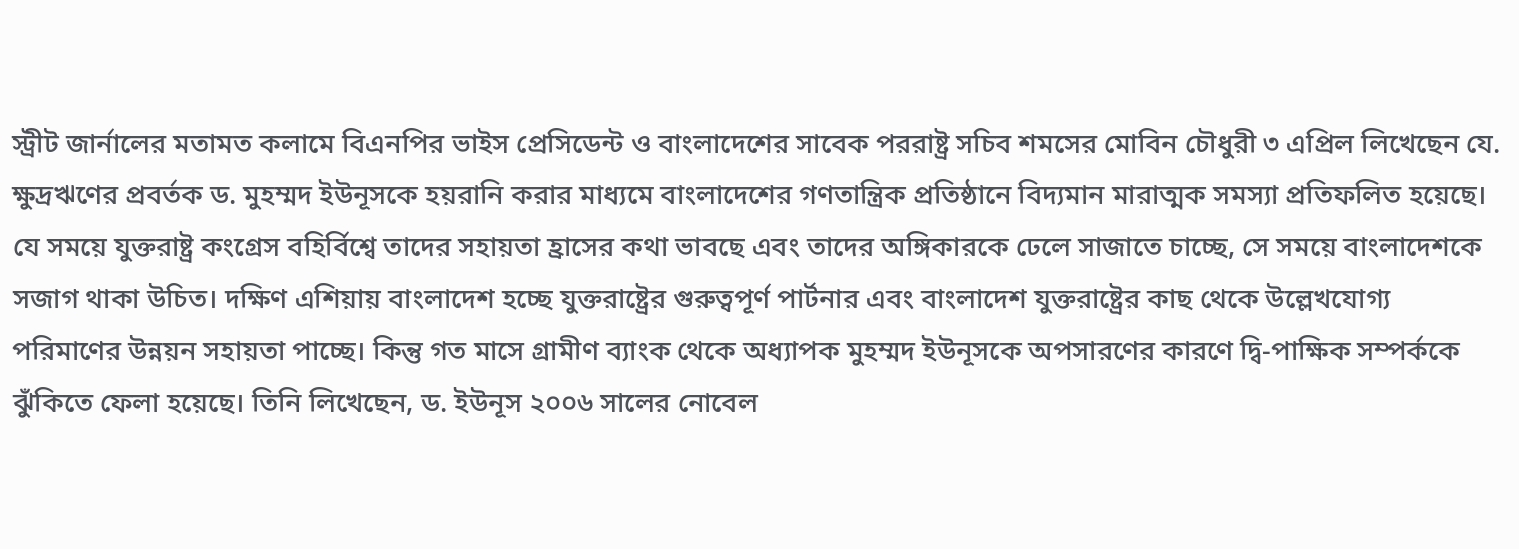স্ট্রীট জার্নালের মতামত কলামে বিএনপির ভাইস প্রেসিডেন্ট ও বাংলাদেশের সাবেক পররাষ্ট্র সচিব শমসের মোবিন চৌধুরী ৩ এপ্রিল লিখেছেন যে. ক্ষুদ্রঋণের প্রবর্তক ড. মুহম্মদ ইউনূসকে হয়রানি করার মাধ্যমে বাংলাদেশের গণতান্ত্রিক প্রতিষ্ঠানে বিদ্যমান মারাত্মক সমস্যা প্রতিফলিত হয়েছে। যে সময়ে যুক্তরাষ্ট্র কংগ্রেস বহির্বিশ্বে তাদের সহায়তা হ্রাসের কথা ভাবছে এবং তাদের অঙ্গিকারকে ঢেলে সাজাতে চাচ্ছে, সে সময়ে বাংলাদেশকে সজাগ থাকা উচিত। দক্ষিণ এশিয়ায় বাংলাদেশ হচ্ছে যুক্তরাষ্ট্রের গুরুত্বপূর্ণ পার্টনার এবং বাংলাদেশ যুক্তরাষ্ট্রের কাছ থেকে উল্লেখযোগ্য পরিমাণের উন্নয়ন সহায়তা পাচ্ছে। কিন্তু গত মাসে গ্রামীণ ব্যাংক থেকে অধ্যাপক মুহম্মদ ইউনূসকে অপসারণের কারণে দ্বি-পাক্ষিক সম্পর্ককে ঝুঁকিতে ফেলা হয়েছে। তিনি লিখেছেন, ড. ইউনূস ২০০৬ সালের নোবেল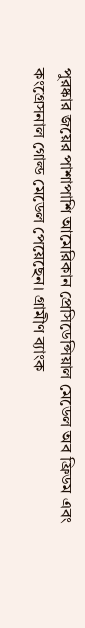পুরষ্কার জয়ের পাশাপাশি আমেরিকান প্রেসিডেন্সিয়াল মেডেল অব ফ্রিডম এবং কংগ্রেসনাল গোল্ড মেডেল পেয়েছেন। গ্রামীণ ব্যাংক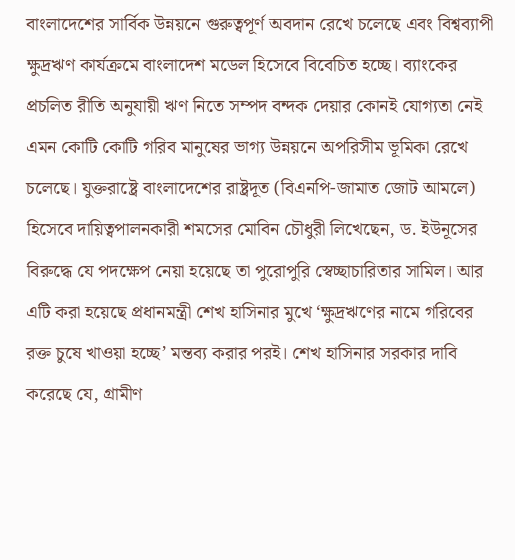বাংলাদেশের সার্বিক উন্নয়নে গুরুত্বপূর্ণ অবদান রেখে চলেছে এবং বিশ্বব্যাপী ক্ষুদ্রঋণ কার্যক্রমে বাংলাদেশ মডেল হিসেবে বিবেচিত হচ্ছে। ব্যাংকের প্রচলিত রীতি অনুযায়ী ঋণ নিতে সম্পদ বন্দক দেয়ার কোনই যোগ্যতা নেই এমন কোটি কোটি গরিব মানুষের ভাগ্য উন্নয়নে অপরিসীম ভূমিকা রেখে চলেছে। যুক্তরাষ্ট্রে বাংলাদেশের রাষ্ট্রদূত (বিএনপি-জামাত জোট আমলে) হিসেবে দায়িত্বপালনকারী শমসের মোবিন চৌধুরী লিখেছেন, ড. ইউনূসের বিরুদ্ধে যে পদক্ষেপ নেয়া হয়েছে তা পুরোপুরি স্বেচ্ছাচারিতার সামিল। আর এটি করা হয়েছে প্রধানমন্ত্রী শেখ হাসিনার মুখে ‘ক্ষুদ্রঋণের নামে গরিবের রক্ত চুষে খাওয়া হচ্ছে’ মন্তব্য করার পরই। শেখ হাসিনার সরকার দাবি করেছে যে, গ্রামীণ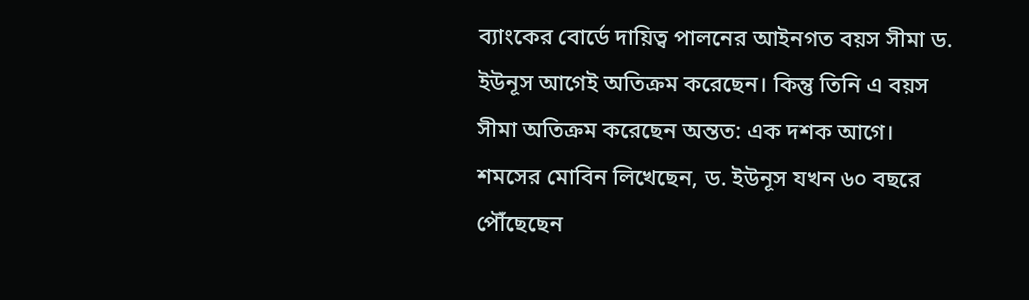ব্যাংকের বোর্ডে দায়িত্ব পালনের আইনগত বয়স সীমা ড. ইউনূস আগেই অতিক্রম করেছেন। কিন্তু তিনি এ বয়স সীমা অতিক্রম করেছেন অন্তত: এক দশক আগে। শমসের মোবিন লিখেছেন, ড. ইউনূস যখন ৬০ বছরে পৌঁছেছেন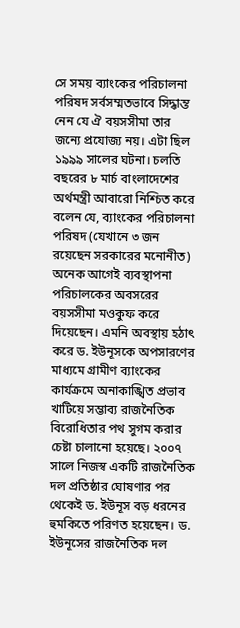সে সময় ব্যাংকের পরিচালনা পরিষদ সর্বসম্মতভাবে সিদ্ধান্ত নেন যে ঐ বয়সসীমা তার জন্যে প্রযোজ্য নয়। এটা ছিল ১৯৯৯ সালের ঘটনা। চলতি বছরের ৮ মার্চ বাংলাদেশের অর্থমন্ত্রী আবারো নিশ্চিত করে বলেন যে, ব্যাংকের পরিচালনা পরিষদ (যেখানে ৩ জন রয়েছেন সরকারের মনোনীত) অনেক আগেই ব্যবস্থাপনা পরিচালকের অবসরের বয়সসীমা মওকুফ করে দিয়েছেন। এমনি অবস্থায় হঠাৎ করে ড. ইউনূসকে অপসারণের মাধ্যমে গ্রামীণ ব্যাংকের কার্যক্রমে অনাকাঙ্খিত প্রভাব খাটিয়ে সম্ভাব্য রাজনৈতিক বিরোধিতার পথ সুগম করার চেষ্টা চালানো হয়েছে। ২০০৭ সালে নিজস্ব একটি রাজনৈতিক দল প্রতিষ্ঠার ঘোষণার পর থেকেই ড. ইউনূস বড় ধরনের হুমকিতে পরিণত হয়েছেন। ড. ইউনূসের রাজনৈতিক দল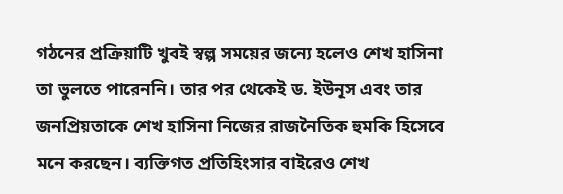গঠনের প্রক্রিয়াটি খুবই স্বল্প সময়ের জন্যে হলেও শেখ হাসিনা তা ভুলতে পারেননি। তার পর থেকেই ড. ইউনূস এবং তার জনপ্রিয়তাকে শেখ হাসিনা নিজের রাজনৈতিক হুমকি হিসেবে মনে করছেন। ব্যক্তিগত প্রতিহিংসার বাইরেও শেখ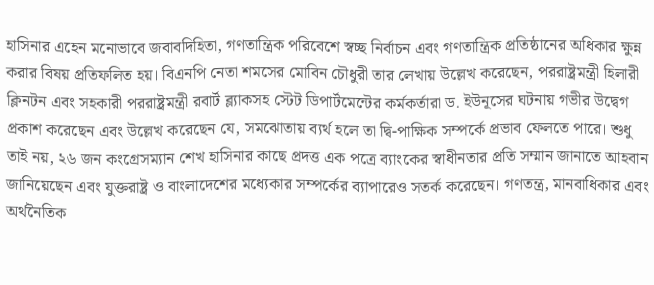হাসিনার এহেন মনোভাবে জবাবদিহিতা, গণতান্ত্রিক পরিবেশে স্বচ্ছ নির্বাচন এবং গণতান্ত্রিক প্রতিষ্ঠানের অধিকার ক্ষুন্ন করার বিষয় প্রতিফলিত হয়। বিএনপি নেতা শমসের মোবিন চৌধুরী তার লেখায় উল্লেখ করেছেন, পররাষ্ট্রমন্ত্রী হিলারী ক্লিনটন এবং সহকারী পররাষ্ট্রমন্ত্রী রবার্ট ব্ল্যাকসহ স্টেট ডিপার্টমেন্টের কর্মকর্তারা ড. ইউনূসের ঘটনায় গভীর উদ্বেগ প্রকাশ করেছেন এবং উল্লেখ করেছেন যে, সমঝোতায় ব্যর্থ হলে তা দ্বি-পাক্ষিক সম্পর্কে প্রভাব ফেলতে পারে। শুধু তাই নয়, ২৬ জন কংগ্রেসম্যান শেখ হাসিনার কাছে প্রদত্ত এক পত্রে ব্যাংকের স্বাধীনতার প্রতি সম্মান জানাতে আহবান জানিয়েছেন এবং যুক্তরাষ্ট্র ও বাংলাদেশের মধ্যেকার সম্পর্কের ব্যাপারেও সতর্ক করেছেন। গণতন্ত্র, মানবাধিকার এবং অর্থনৈতিক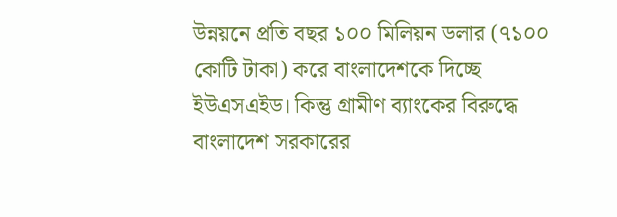উন্নয়নে প্রতি বছর ১০০ মিলিয়ন ডলার (৭১০০ কোটি টাকা) করে বাংলাদেশকে দিচ্ছে ইউএসএইড। কিন্তু গ্রামীণ ব্যাংকের বিরুদ্ধে বাংলাদেশ সরকারের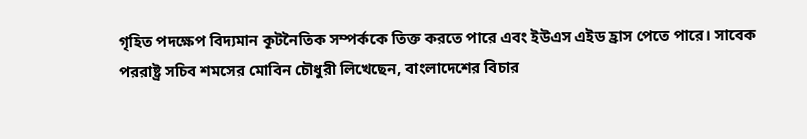গৃহিত পদক্ষেপ বিদ্যমান কূটনৈতিক সম্পর্ককে তিক্ত করতে পারে এবং ইউএস এইড হ্রাস পেতে পারে। সাবেক পররাষ্ট্র সচিব শমসের মোবিন চৌধুরী লিখেছেন, বাংলাদেশের বিচার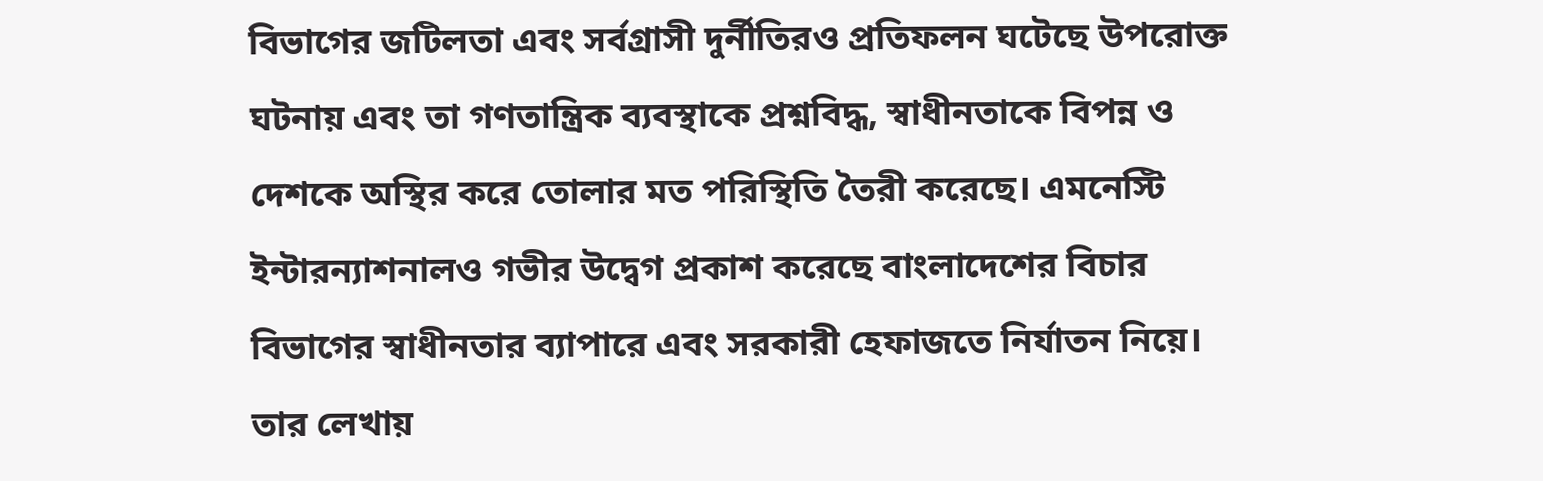বিভাগের জটিলতা এবং সর্বগ্রাসী দুর্নীতিরও প্রতিফলন ঘটেছে উপরোক্ত ঘটনায় এবং তা গণতান্ত্রিক ব্যবস্থাকে প্রশ্নবিদ্ধ, স্বাধীনতাকে বিপন্ন ও দেশকে অস্থির করে তোলার মত পরিস্থিতি তৈরী করেছে। এমনেস্টি ইন্টারন্যাশনালও গভীর উদ্বেগ প্রকাশ করেছে বাংলাদেশের বিচার বিভাগের স্বাধীনতার ব্যাপারে এবং সরকারী হেফাজতে নির্যাতন নিয়ে। তার লেখায়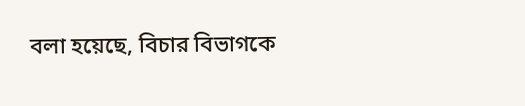বলা হয়েছে, বিচার বিভাগকে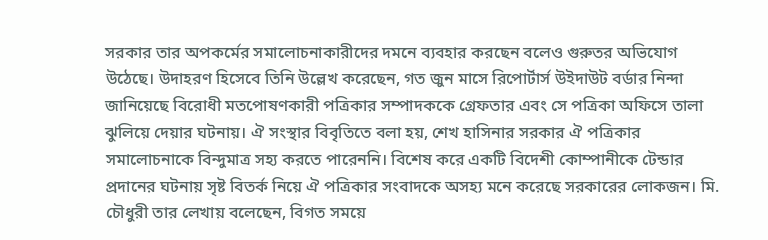সরকার তার অপকর্মের সমালোচনাকারীদের দমনে ব্যবহার করছেন বলেও গুরুতর অভিযোগ উঠেছে। উদাহরণ হিসেবে তিনি উল্লেখ করেছেন, গত জুন মাসে রিপোর্টার্স উইদাউট বর্ডার নিন্দা জানিয়েছে বিরোধী মতপোষণকারী পত্রিকার সম্পাদককে গ্রেফতার এবং সে পত্রিকা অফিসে তালা ঝুলিয়ে দেয়ার ঘটনায়। ঐ সংস্থার বিবৃতিতে বলা হয়, শেখ হাসিনার সরকার ঐ পত্রিকার সমালোচনাকে বিন্দুমাত্র সহ্য করতে পারেননি। বিশেষ করে একটি বিদেশী কোম্পানীকে টেন্ডার প্রদানের ঘটনায় সৃষ্ট বিতর্ক নিয়ে ঐ পত্রিকার সংবাদকে অসহ্য মনে করেছে সরকারের লোকজন। মি. চৌধুরী তার লেখায় বলেছেন, বিগত সময়ে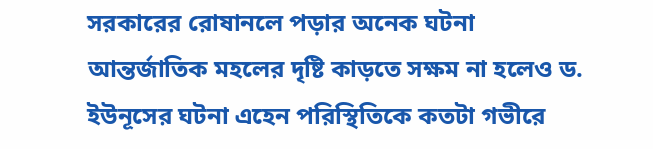সরকারের রোষানলে পড়ার অনেক ঘটনা আন্তর্জাতিক মহলের দৃষ্টি কাড়তে সক্ষম না হলেও ড. ইউনূসের ঘটনা এহেন পরিস্থিতিকে কতটা গভীরে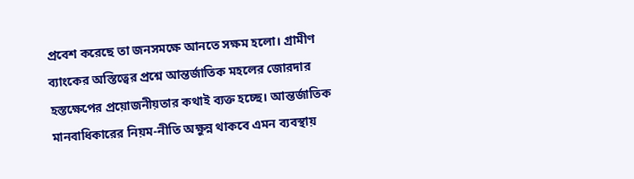প্রবেশ করেছে তা জনসমক্ষে আনতে সক্ষম হলো। গ্রামীণ ব্যাংকের অস্তিত্বের প্রশ্নে আন্তর্জাতিক মহলের জোরদার হস্তক্ষেপের প্রয়োজনীয়তার কথাই ব্যক্ত হচ্ছে। আন্তর্জাতিক মানবাধিকারের নিয়ম-নীতি অক্ষুন্ন থাকবে এমন ব্যবস্থায়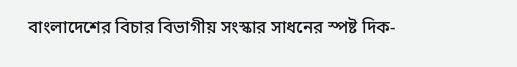বাংলাদেশের বিচার বিভাগীয় সংস্কার সাধনের স্পষ্ট দিক-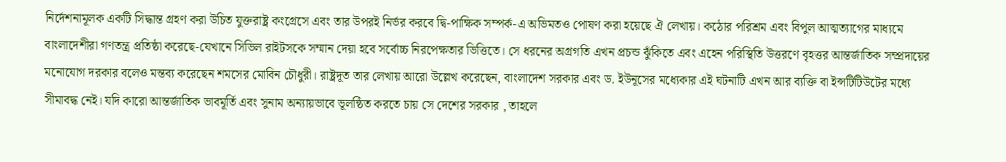নির্দেশনামূলক একটি সিদ্ধান্ত গ্রহণ করা উচিত যুক্তরাষ্ট্র কংগ্রেসে এবং তার উপরই নির্ভর করবে দ্বি-পাক্ষিক সম্পর্ক-এ অভিমতও পোষণ করা হয়েছে ঐ লেখায়। কঠোর পরিশ্রম এবং বিপুল আত্মত্যাগের মাধ্যমে বাংলাদেশীরা গণতন্ত্র প্রতিষ্ঠা করেছে-যেখানে সিভিল রাইটসকে সম্মান দেয়া হবে সর্বোচ্চ নিরপেক্ষতার ভিত্তিতে। সে ধরনের অগ্রগতি এখন প্রচন্ড ঝুঁকিতে এবং এহেন পরিস্থিতি উত্তরণে বৃহত্তর আন্তর্জাতিক সম্প্রদায়ের মনোযোগ দরকার বলেও মন্তব্য করেছেন শমসের মোবিন চৌধুরী। রাষ্ট্রদূত তার লেখায় আরো উল্লেখ করেছেন, বাংলাদেশ সরকার এবং ড. ইউনূসের মধ্যেকার এই ঘটনাটি এখন আর ব্যক্তি বা ইন্সটিটিউটের মধ্যে সীমাবদ্ধ নেই। যদি কারো আন্তর্জাতিক ভাবমূর্তি এবং সুনাম অন্যায়ভাবে ভূলন্ঠিত করতে চায় সে দেশের সরকার , তাহলে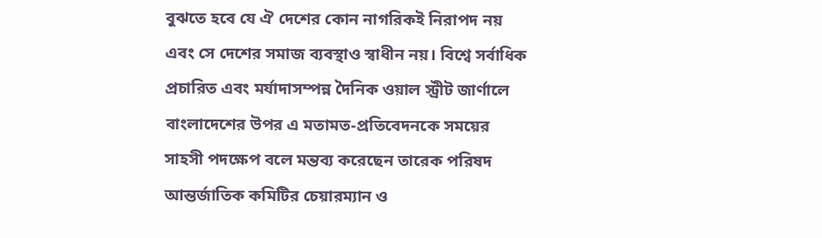বুঝতে হবে যে ঐ দেশের কোন নাগরিকই নিরাপদ নয় এবং সে দেশের সমাজ ব্যবস্থাও স্বাধীন নয়। বিশ্বে সর্বাধিক প্রচারিত এবং মর্যাদাসম্পন্ন দৈনিক ওয়াল স্ট্রীট জার্ণালে বাংলাদেশের উপর এ মতামত-প্রতিবেদনকে সময়ের সাহসী পদক্ষেপ বলে মন্তব্য করেছেন তারেক পরিষদ আন্তর্জাতিক কমিটির চেয়ারম্যান ও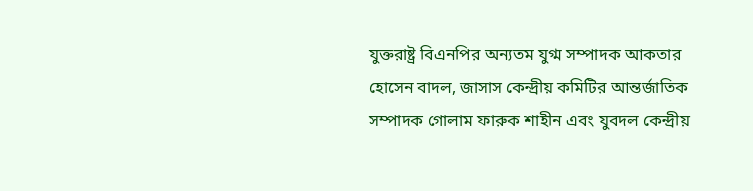যুক্তরাষ্ট্র বিএনপির অন্যতম যুগ্ম সম্পাদক আকতার হোসেন বাদল, জাসাস কেন্দ্রীয় কমিটির আন্তর্জাতিক সম্পাদক গোলাম ফারুক শাহীন এবং যুবদল কেন্দ্রীয়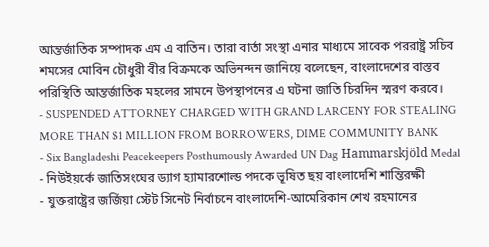আন্তর্জাতিক সম্পাদক এম এ বাতিন। তারা বার্তা সংস্থা এনার মাধ্যমে সাবেক পররাষ্ট্র সচিব শমসের মোবিন চৌধুরী বীর বিক্রমকে অভিনন্দন জানিয়ে বলেছেন, বাংলাদেশের বাস্তব পরিস্থিতি আন্তর্জাতিক মহলের সামনে উপস্থাপনের এ ঘটনা জাতি চিরদিন স্মরণ করবে।
- SUSPENDED ATTORNEY CHARGED WITH GRAND LARCENY FOR STEALING MORE THAN $1 MILLION FROM BORROWERS, DIME COMMUNITY BANK
- Six Bangladeshi Peacekeepers Posthumously Awarded UN Dag Hammarskjöld Medal
- নিউইয়র্কে জাতিসংঘের ড্যাগ হ্যামারশোল্ড পদকে ভূষিত ছয় বাংলাদেশি শান্তিরক্ষী
- যুক্তরাষ্ট্রের জর্জিয়া স্টেট সিনেট নির্বাচনে বাংলাদেশি-আমেরিকান শেখ রহমানের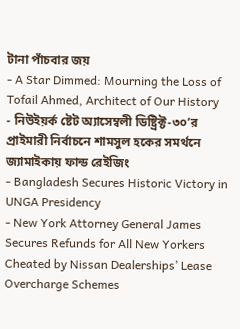টানা পাঁচবার জয়
- A Star Dimmed: Mourning the Loss of Tofail Ahmed, Architect of Our History
- নিউইয়র্ক ষ্টেট অ্যাসেম্বলী ডিষ্ট্রিক্ট-৩০’র প্রাইমারী নির্বাচনে শামসুল হকের সমর্থনে জ্যামাইকায় ফান্ড রেইজিং
- Bangladesh Secures Historic Victory in UNGA Presidency
- New York Attorney General James Secures Refunds for All New Yorkers Cheated by Nissan Dealerships’ Lease Overcharge Schemes